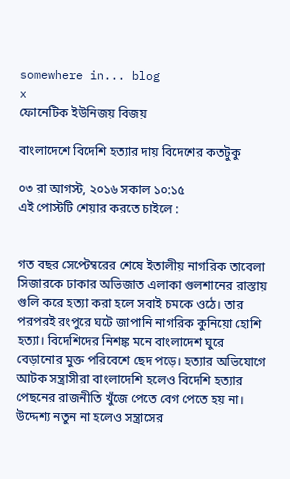somewhere in... blog
x
ফোনেটিক ইউনিজয় বিজয়

বাংলাদেশে বিদেশি হত্যার দায় বিদেশের কতটুকু

০৩ রা আগস্ট, ২০১৬ সকাল ১০:১৫
এই পোস্টটি শেয়ার করতে চাইলে :


গত বছর সেপ্টেম্বরের শেষে ইতালীয় নাগরিক তাবেলা সিজারকে ঢাকার অভিজাত এলাকা গুলশানের রাস্তায় গুলি করে হত্যা করা হলে সবাই চমকে ওঠে। তার পরপরই রংপুরে ঘটে জাপানি নাগরিক কুনিয়ো হোশি হত্যা। বিদেশিদের নিশঙ্ক মনে বাংলাদেশ ঘুরে বেড়ানোর মুক্ত পরিবেশে ছেদ পড়ে। হত্যার অভিযোগে আটক সন্ত্রাসীরা বাংলাদেশি হলেও বিদেশি হত্যার পেছনের রাজনীতি খুঁজে পেতে বেগ পেতে হয় না। উদ্দেশ্য নতুন না হলেও সন্ত্রাসের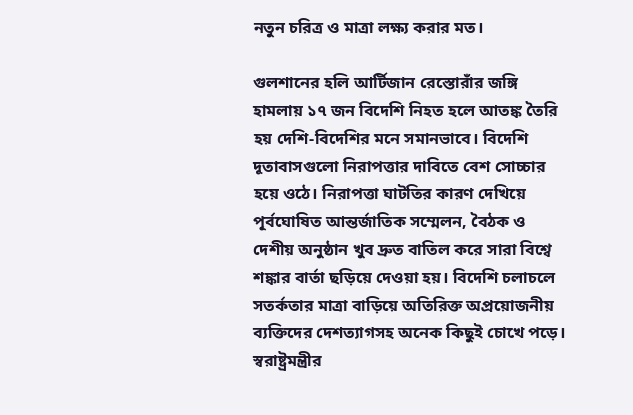নতুন চরিত্র ও মাত্রা লক্ষ্য করার মত।

গুলশানের হলি আর্টিজান রেস্তোরাঁর জঙ্গি হামলায় ১৭ জন বিদেশি নিহত হলে আতঙ্ক তৈরি হয় দেশি-বিদেশির মনে সমানভাবে। বিদেশি দূতাবাসগুলো নিরাপত্তার দাবিতে বেশ সোচ্চার হয়ে ওঠে। নিরাপত্তা ঘাটতির কারণ দেখিয়ে পূর্বঘোষিত আন্তর্জাতিক সম্মেলন, বৈঠক ও দেশীয় অনুষ্ঠান খুব দ্রুত বাতিল করে সারা বিশ্বে শঙ্কার বার্তা ছড়িয়ে দেওয়া হয়। বিদেশি চলাচলে সতর্কতার মাত্রা বাড়িয়ে অতিরিক্ত অপ্রয়োজনীয় ব্যক্তিদের দেশত্যাগসহ অনেক কিছুই চোখে পড়ে। স্বরাষ্ট্রমন্ত্রীর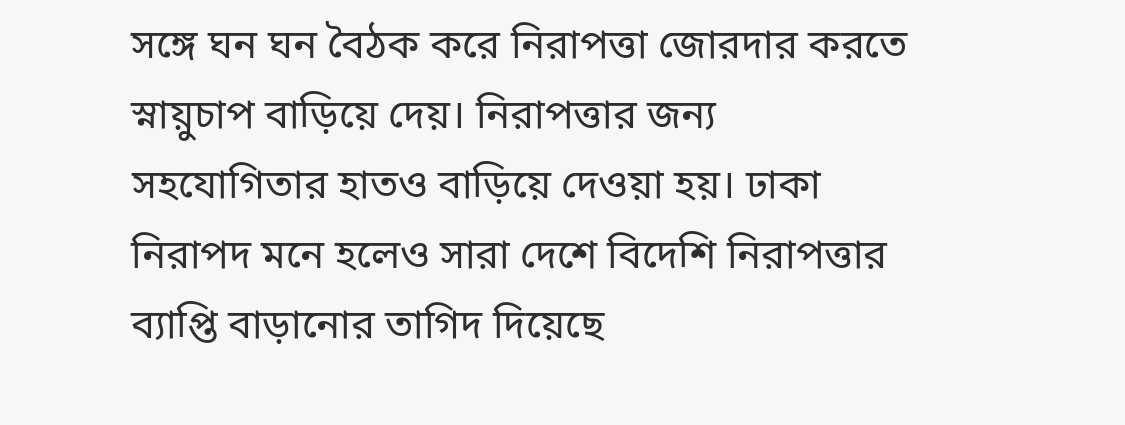সঙ্গে ঘন ঘন বৈঠক করে নিরাপত্তা জোরদার করতে স্নায়ুচাপ বাড়িয়ে দেয়। নিরাপত্তার জন্য সহযোগিতার হাতও বাড়িয়ে দেওয়া হয়। ঢাকা নিরাপদ মনে হলেও সারা দেশে বিদেশি নিরাপত্তার ব্যাপ্তি বাড়ানোর তাগিদ দিয়েছে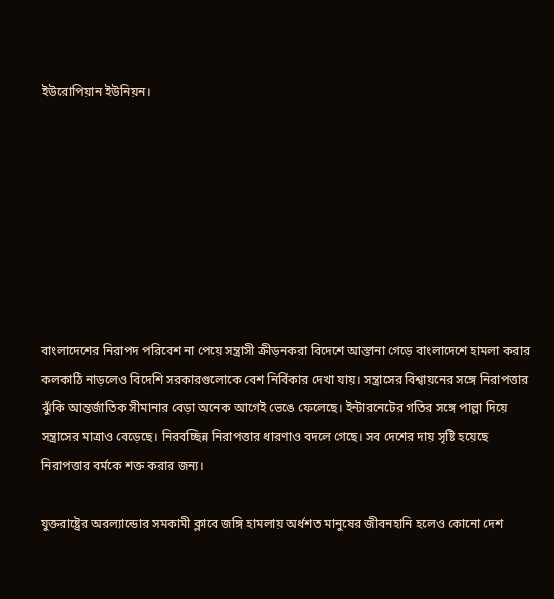ইউরোপিয়ান ইউনিয়ন।








বাংলাদেশের নিরাপদ পরিবেশ না পেয়ে সন্ত্রাসী ক্রীড়নকরা বিদেশে আস্তানা গেড়ে বাংলাদেশে হামলা করার কলকাঠি নাড়লেও বিদেশি সরকারগুলোকে বেশ নির্বিকার দেখা যায়। সন্ত্রাসের বিশ্বায়নের সঙ্গে নিরাপত্তার ঝুঁকি আন্তর্জাতিক সীমানার বেড়া অনেক আগেই ভেঙে ফেলেছে। ইন্টারনেটের গতির সঙ্গে পাল্লা দিয়ে সন্ত্রাসের মাত্রাও বেড়েছে। নিরবচ্ছিন্ন নিরাপত্তার ধারণাও বদলে গেছে। সব দেশের দায় সৃষ্টি হয়েছে নিরাপত্তার বর্মকে শক্ত করার জন্য।

যুক্তরাষ্ট্রের অরল্যান্ডোর সমকামী ক্লাবে জঙ্গি হামলায় অর্ধশত মানুষের জীবনহানি হলেও কোনো দেশ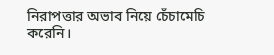নিরাপত্তার অভাব নিয়ে চেঁচামেচি করেনি।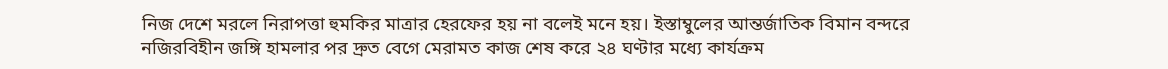নিজ দেশে মরলে নিরাপত্তা হুমকির মাত্রার হেরফের হয় না বলেই মনে হয়। ইস্তাম্বুলের আন্তর্জাতিক বিমান বন্দরে নজিরবিহীন জঙ্গি হামলার পর দ্রুত বেগে মেরামত কাজ শেষ করে ২৪ ঘণ্টার মধ্যে কার্যক্রম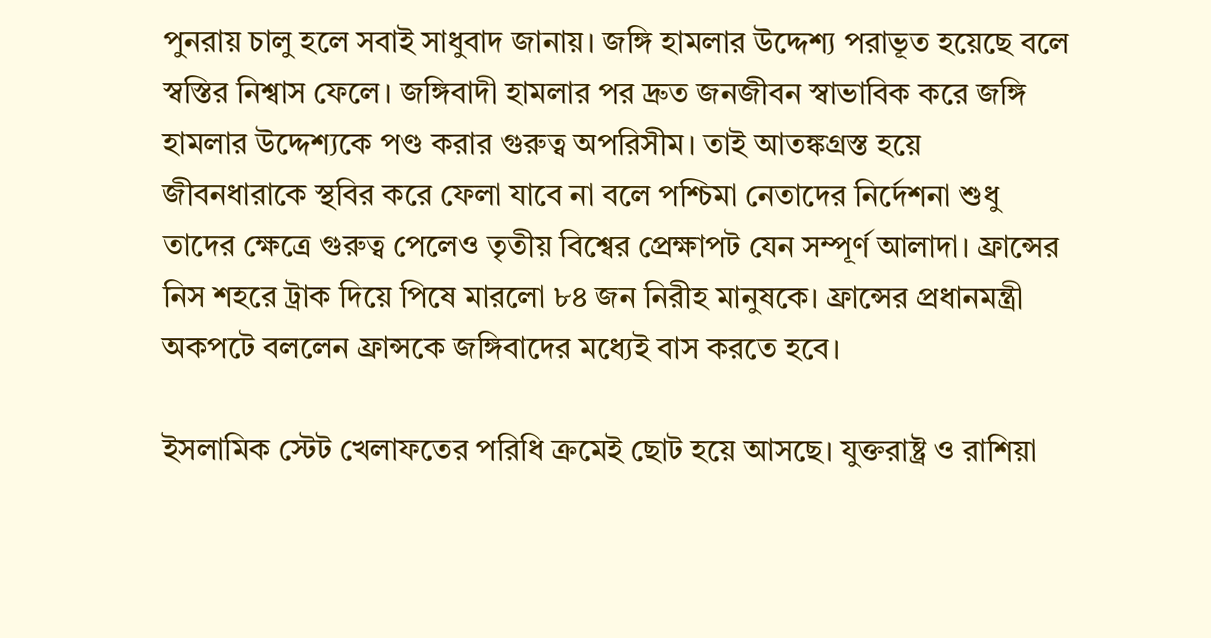পুনরায় চালু হলে সবাই সাধুবাদ জানায়। জঙ্গি হামলার উদ্দেশ্য পরাভূত হয়েছে বলে স্বস্তির নিশ্বাস ফেলে। জঙ্গিবাদী হামলার পর দ্রুত জনজীবন স্বাভাবিক করে জঙ্গি হামলার উদ্দেশ্যকে পণ্ড করার গুরুত্ব অপরিসীম। তাই আতঙ্কগ্রস্ত হয়ে জীবনধারাকে স্থবির করে ফেলা যাবে না বলে পশ্চিমা নেতাদের নির্দেশনা শুধু তাদের ক্ষেত্রে গুরুত্ব পেলেও তৃতীয় বিশ্বের প্রেক্ষাপট যেন সম্পূর্ণ আলাদা। ফ্রান্সের নিস শহরে ট্রাক দিয়ে পিষে মারলো ৮৪ জন নিরীহ মানুষকে। ফ্রান্সের প্রধানমন্ত্রী অকপটে বললেন ফ্রান্সকে জঙ্গিবাদের মধ্যেই বাস করতে হবে।

ইসলামিক স্টেট খেলাফতের পরিধি ক্রমেই ছোট হয়ে আসছে। যুক্তরাষ্ট্র ও রাশিয়া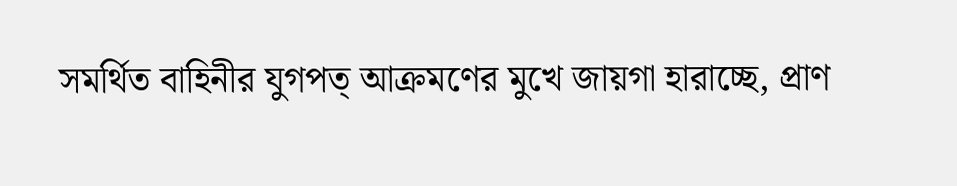সমর্থিত বাহিনীর যুগপত্ আক্রমণের মুখে জায়গা হারাচ্ছে, প্রাণ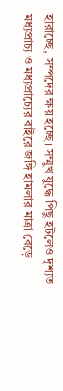হারাচ্ছে, সম্পদের ক্ষয় হচ্ছে। সম্মুখ যুদ্ধে পিছু হটলেও দৃশ্যত মধ্যপ্রাচ্য ও মধ্যপ্রাচ্যের বাইরে জঙ্গি হামলার মাত্রা বেড়ে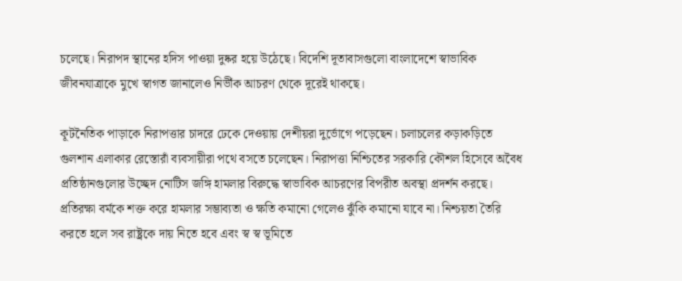চলেছে। নিরাপদ স্থানের হদিস পাওয়া দুষ্কর হয়ে উঠেছে। বিদেশি দূতাবাসগুলো বাংলাদেশে স্বাভাবিক জীবনযাত্রাকে মুখে স্বাগত জানালেও নির্ভীক আচরণ থেকে দূরেই থাকছে।

কূটনৈতিক পাড়াকে নিরাপত্তার চাদরে ঢেকে দেওয়ায় দেশীয়রা দুর্ভোগে পড়েছেন। চলাচলের কড়াকড়িতে গুলশান এলাকার রেস্তোরাঁ ব্যবসায়ীরা পথে বসতে চলেছেন। নিরাপত্তা নিশ্চিতের সরকারি কৌশল হিসেবে অবৈধ প্রতিষ্ঠানগুলোর উচ্ছেদ নোটিস জঙ্গি হামলার বিরুদ্ধে স্বাভাবিক আচরণের বিপরীত অবস্থা প্রদর্শন করছে। প্রতিরক্ষা বর্মকে শক্ত করে হামলার সম্ভাব্যতা ও ক্ষতি কমানো গেলেও ঝুঁকি কমানো যাবে না। নিশ্চয়তা তৈরি করতে হলে সব রাষ্ট্রকে দায় নিতে হবে এবং স্ব স্ব ভূমিতে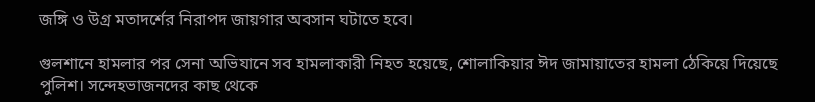জঙ্গি ও উগ্র মতাদর্শের নিরাপদ জায়গার অবসান ঘটাতে হবে।

গুলশানে হামলার পর সেনা অভিযানে সব হামলাকারী নিহত হয়েছে, শোলাকিয়ার ঈদ জামায়াতের হামলা ঠেকিয়ে দিয়েছে পুলিশ। সন্দেহভাজনদের কাছ থেকে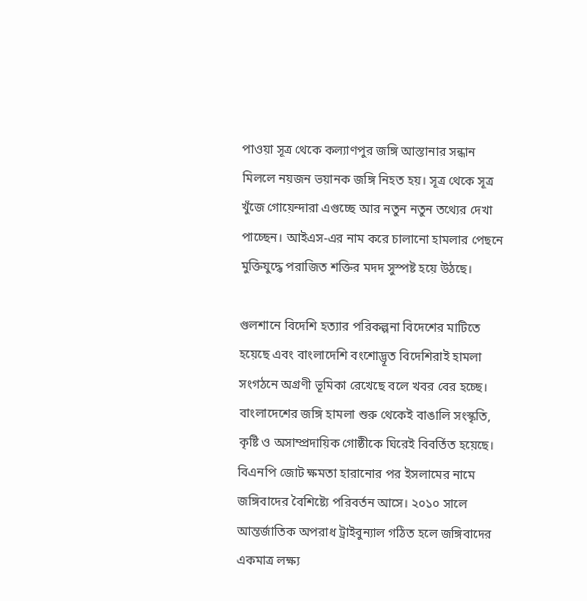পাওয়া সূত্র থেকে কল্যাণপুর জঙ্গি আস্তানার সন্ধান মিললে নয়জন ভয়ানক জঙ্গি নিহত হয়। সূত্র থেকে সূত্র খুঁজে গোয়েন্দারা এগুচ্ছে আর নতুন নতুন তথ্যের দেখা পাচ্ছেন। আইএস-এর নাম করে চালানো হামলার পেছনে মুক্তিযুদ্ধে পরাজিত শক্তির মদদ সুস্পষ্ট হয়ে উঠছে।

গুলশানে বিদেশি হত্যার পরিকল্পনা বিদেশের মাটিতে হয়েছে এবং বাংলাদেশি বংশোদ্ভূত বিদেশিরাই হামলা সংগঠনে অগ্রণী ভূমিকা রেখেছে বলে খবর বের হচ্ছে। বাংলাদেশের জঙ্গি হামলা শুরু থেকেই বাঙালি সংস্কৃতি, কৃষ্টি ও অসাম্প্রদায়িক গোষ্ঠীকে ঘিরেই বিবর্তিত হয়েছে। বিএনপি জোট ক্ষমতা হারানোর পর ইসলামের নামে জঙ্গিবাদের বৈশিষ্ট্যে পরিবর্তন আসে। ২০১০ সালে আন্তর্জাতিক অপরাধ ট্রাইবুন্যাল গঠিত হলে জঙ্গিবাদের একমাত্র লক্ষ্য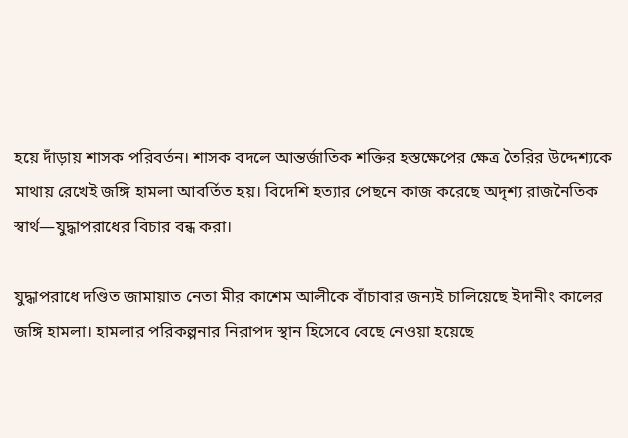হয়ে দাঁড়ায় শাসক পরিবর্তন। শাসক বদলে আন্তর্জাতিক শক্তির হস্তক্ষেপের ক্ষেত্র তৈরির উদ্দেশ্যকে মাথায় রেখেই জঙ্গি হামলা আবর্তিত হয়। বিদেশি হত্যার পেছনে কাজ করেছে অদৃশ্য রাজনৈতিক স্বার্থ—যুদ্ধাপরাধের বিচার বন্ধ করা।

যুদ্ধাপরাধে দণ্ডিত জামায়াত নেতা মীর কাশেম আলীকে বাঁচাবার জন্যই চালিয়েছে ইদানীং কালের জঙ্গি হামলা। হামলার পরিকল্পনার নিরাপদ স্থান হিসেবে বেছে নেওয়া হয়েছে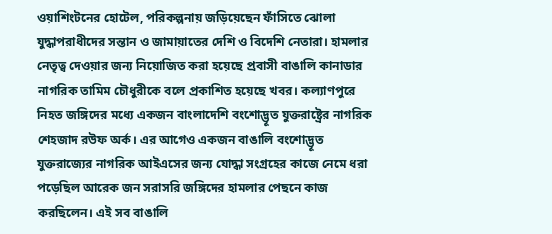ওয়াশিংটনের হোটেল, পরিকল্পনায় জড়িয়েছেন ফাঁসিতে ঝোলা যুদ্ধাপরাধীদের সন্তান ও জামায়াতের দেশি ও বিদেশি নেতারা। হামলার নেতৃত্ব দেওয়ার জন্য নিয়োজিত করা হয়েছে প্রবাসী বাঙালি কানাডার নাগরিক তামিম চৌধুরীকে বলে প্রকাশিত হয়েছে খবর। কল্যাণপুরে নিহত জঙ্গিদের মধ্যে একজন বাংলাদেশি বংশোদ্ভূত যুক্তরাষ্ট্রের নাগরিক শেহজাদ রউফ অর্ক। এর আগেও একজন বাঙালি বংশোদ্ভূত যুক্তরাজ্যের নাগরিক আইএসের জন্য যোদ্ধা সংগ্রহের কাজে নেমে ধরা পড়েছিল আরেক জন সরাসরি জঙ্গিদের হামলার পেছনে কাজ করছিলেন। এই সব বাঙালি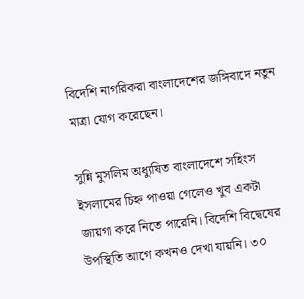বিদেশি নাগরিকরা বাংলাদেশের জঙ্গিবাদে নতুন মাত্রা যোগ করেছেন।

সুন্নি মুসলিম অধ্যুষিত বাংলাদেশে সহিংস ইসলামের চিহ্ন পাওয়া গেলেও খুব একটা জায়গা করে নিতে পারেনি। বিদেশি বিদ্বেষের উপস্থিতি আগে কখনও দেখা যায়নি। ৩০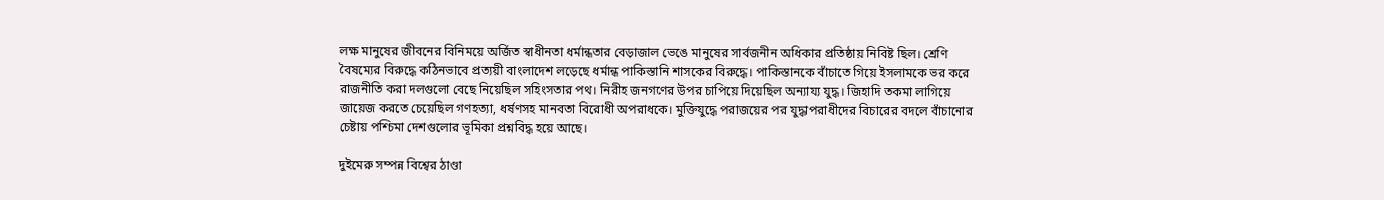লক্ষ মানুষের জীবনের বিনিময়ে অর্জিত স্বাধীনতা ধর্মান্ধতার বেড়াজাল ভেঙে মানুষের সার্বজনীন অধিকার প্রতিষ্ঠায় নিবিষ্ট ছিল। শ্রেণি বৈষম্যের বিরুদ্ধে কঠিনভাবে প্রত্যয়ী বাংলাদেশ লড়েছে ধর্মান্ধ পাকিস্তানি শাসকের বিরুদ্ধে। পাকিস্তানকে বাঁচাতে গিয়ে ইসলামকে ভর করে রাজনীতি করা দলগুলো বেছে নিয়েছিল সহিংসতার পথ। নিরীহ জনগণের উপর চাপিয়ে দিয়েছিল অন্যায্য যুদ্ধ। জিহাদি তকমা লাগিয়ে জায়েজ করতে চেয়েছিল গণহত্যা, ধর্ষণসহ মানবতা বিরোধী অপরাধকে। মুক্তিযুদ্ধে পরাজয়ের পর যুদ্ধাপরাধীদের বিচারের বদলে বাঁচানোর চেষ্টায় পশ্চিমা দেশগুলোর ভূমিকা প্রশ্নবিদ্ধ হয়ে আছে।

দুইমেরু সম্পন্ন বিশ্বের ঠাণ্ডা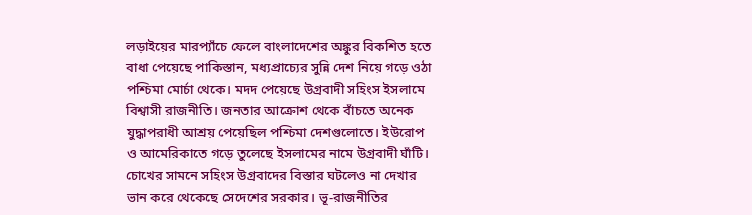লড়াইয়ের মারপ্যাঁচে ফেলে বাংলাদেশের অঙ্কুর বিকশিত হতে বাধা পেয়েছে পাকিস্তান, মধ্যপ্রাচ্যের সুন্নি দেশ নিয়ে গড়ে ওঠা পশ্চিমা মোর্চা থেকে। মদদ পেয়েছে উগ্রবাদী সহিংস ইসলামে বিশ্বাসী রাজনীতি। জনতার আক্রোশ থেকে বাঁচতে অনেক যুদ্ধাপরাধী আশ্রয় পেয়েছিল পশ্চিমা দেশগুলোতে। ইউরোপ ও আমেরিকাতে গড়ে তুলেছে ইসলামের নামে উগ্রবাদী ঘাঁটি। চোখের সামনে সহিংস উগ্রবাদের বিস্তার ঘটলেও না দেখার ভান করে থেকেছে সেদেশের সরকার। ভূ-রাজনীতির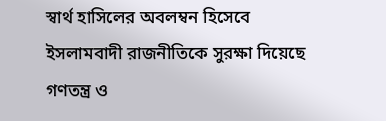স্বার্থ হাসিলের অবলম্বন হিসেবে ইসলামবাদী রাজনীতিকে সুরক্ষা দিয়েছে গণতন্ত্র ও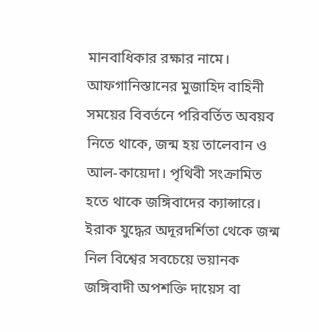মানবাধিকার রক্ষার নামে। আফগানিস্তানের মুজাহিদ বাহিনী সময়ের বিবর্তনে পরিবর্তিত অবয়ব নিতে থাকে, জন্ম হয় তালেবান ও আল-কায়েদা। পৃথিবী সংক্রামিত হতে থাকে জঙ্গিবাদের ক্যান্সারে। ইরাক যুদ্ধের অদূরদর্শিতা থেকে জন্ম নিল বিশ্বের সবচেয়ে ভয়ানক জঙ্গিবাদী অপশক্তি দায়েস বা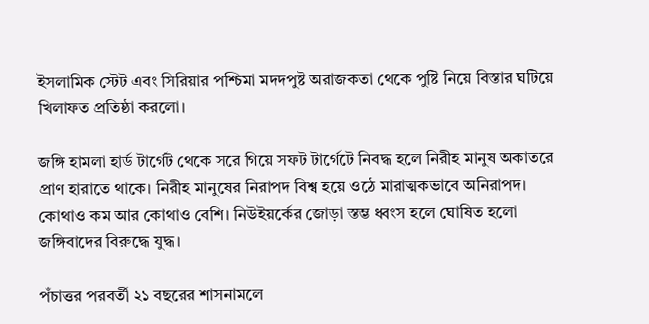ইসলামিক স্টেট এবং সিরিয়ার পশ্চিমা মদদপুষ্ট অরাজকতা থেকে পুষ্টি নিয়ে বিস্তার ঘটিয়ে খিলাফত প্রতিষ্ঠা করলো।

জঙ্গি হামলা হার্ড টার্গেট থেকে সরে গিয়ে সফট টার্গেটে নিবদ্ধ হলে নিরীহ মানুষ অকাতরে প্রাণ হারাতে থাকে। নিরীহ মানুষের নিরাপদ বিশ্ব হয়ে ওঠে মারাত্মকভাবে অনিরাপদ। কোথাও কম আর কোথাও বেশি। নিউইয়র্কের জোড়া স্তম্ভ ধ্বংস হলে ঘোষিত হলো জঙ্গিবাদের বিরুদ্ধে যুদ্ধ।

পঁচাত্তর পরবর্তী ২১ বছরের শাসনামলে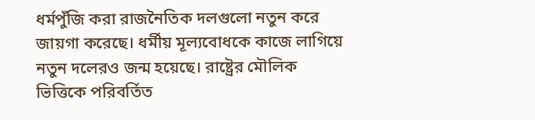ধর্মপুঁজি করা রাজনৈতিক দলগুলো নতুন করে জায়গা করেছে। ধর্মীয় মূল্যবোধকে কাজে লাগিয়ে নতুন দলেরও জন্ম হয়েছে। রাষ্ট্রের মৌলিক ভিত্তিকে পরিবর্তিত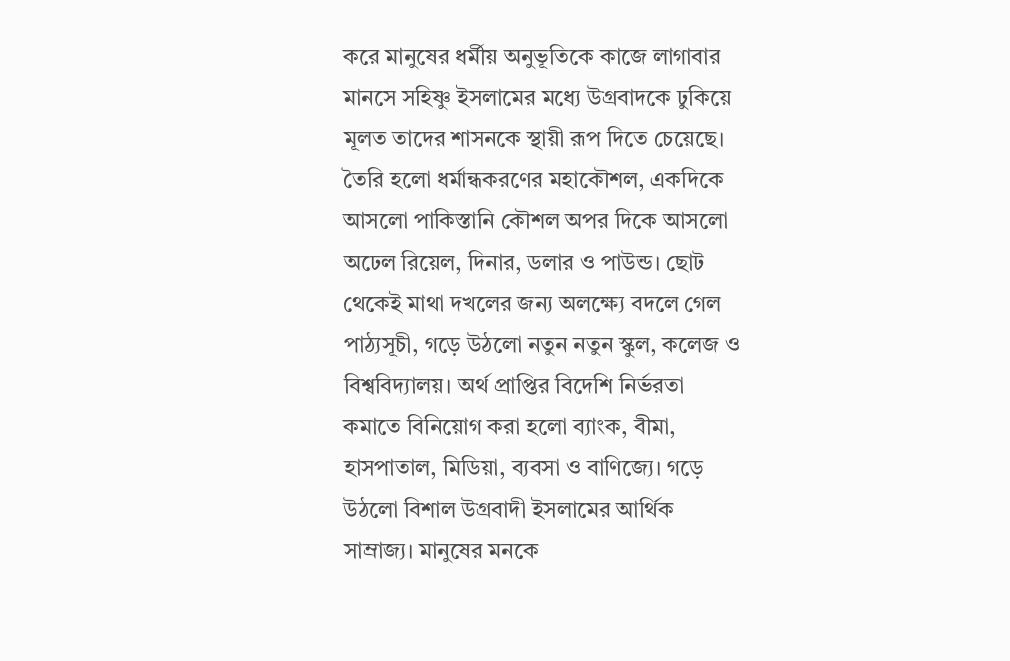করে মানুষের ধর্মীয় অনুভূতিকে কাজে লাগাবার মানসে সহিষ্ণু ইসলামের মধ্যে উগ্রবাদকে ঢুকিয়ে মূলত তাদের শাসনকে স্থায়ী রূপ দিতে চেয়েছে। তৈরি হলো ধর্মান্ধকরণের মহাকৌশল, একদিকে আসলো পাকিস্তানি কৌশল অপর দিকে আসলো অঢেল রিয়েল, দিনার, ডলার ও পাউন্ড। ছোট থেকেই মাথা দখলের জন্য অলক্ষ্যে বদলে গেল পাঠ্যসূচী, গড়ে উঠলো নতুন নতুন স্কুল, কলেজ ও বিশ্ববিদ্যালয়। অর্থ প্রাপ্তির বিদেশি নির্ভরতা কমাতে বিনিয়োগ করা হলো ব্যাংক, বীমা, হাসপাতাল, মিডিয়া, ব্যবসা ও বাণিজ্যে। গড়ে উঠলো বিশাল উগ্রবাদী ইসলামের আর্থিক সাম্রাজ্য। মানুষের মনকে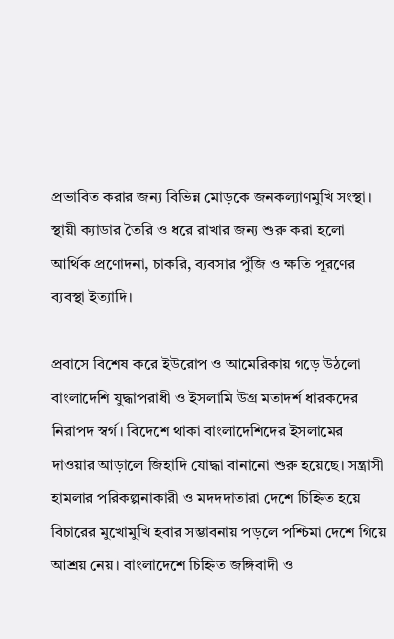প্রভাবিত করার জন্য বিভিন্ন মোড়কে জনকল্যাণমুখি সংস্থা। স্থায়ী ক্যাডার তৈরি ও ধরে রাখার জন্য শুরু করা হলো আর্থিক প্রণোদনা, চাকরি, ব্যবসার পুঁজি ও ক্ষতি পূরণের ব্যবস্থা ইত্যাদি।

প্রবাসে বিশেষ করে ইউরোপ ও আমেরিকায় গড়ে উঠলো বাংলাদেশি যুদ্ধাপরাধী ও ইসলামি উগ্র মতাদর্শ ধারকদের নিরাপদ স্বর্গ। বিদেশে থাকা বাংলাদেশিদের ইসলামের দাওয়ার আড়ালে জিহাদি যোদ্ধা বানানো শুরু হয়েছে। সন্ত্রাসী হামলার পরিকল্পনাকারী ও মদদদাতারা দেশে চিহ্নিত হয়ে বিচারের মুখোমুখি হবার সম্ভাবনায় পড়লে পশ্চিমা দেশে গিয়ে আশ্রয় নেয়। বাংলাদেশে চিহ্নিত জঙ্গিবাদী ও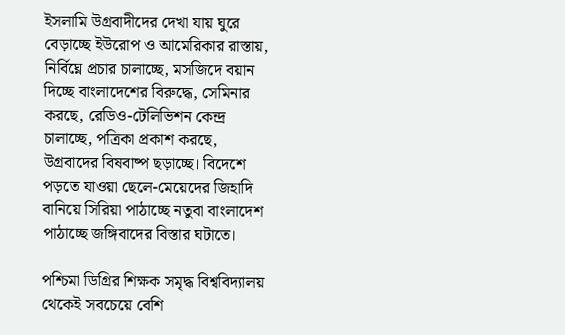ইসলামি উগ্রবাদীদের দেখা যায় ঘুরে বেড়াচ্ছে ইউরোপ ও আমেরিকার রাস্তায়, নির্বিঘ্নে প্রচার চালাচ্ছে, মসজিদে বয়ান দিচ্ছে বাংলাদেশের বিরুদ্ধে, সেমিনার করছে, রেডিও-টেলিভিশন কেন্দ্র চালাচ্ছে, পত্রিকা প্রকাশ করছে, উগ্রবাদের বিষবাষ্প ছড়াচ্ছে। বিদেশে পড়তে যাওয়া ছেলে-মেয়েদের জিহাদি বানিয়ে সিরিয়া পাঠাচ্ছে নতুবা বাংলাদেশ পাঠাচ্ছে জঙ্গিবাদের বিস্তার ঘটাতে।

পশ্চিমা ডিগ্রির শিক্ষক সমৃদ্ধ বিশ্ববিদ্যালয় থেকেই সবচেয়ে বেশি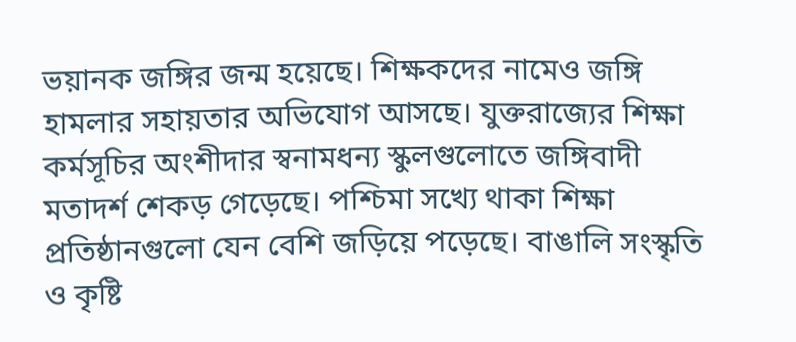ভয়ানক জঙ্গির জন্ম হয়েছে। শিক্ষকদের নামেও জঙ্গি হামলার সহায়তার অভিযোগ আসছে। যুক্তরাজ্যের শিক্ষা কর্মসূচির অংশীদার স্বনামধন্য স্কুলগুলোতে জঙ্গিবাদী মতাদর্শ শেকড় গেড়েছে। পশ্চিমা সখ্যে থাকা শিক্ষা প্রতিষ্ঠানগুলো যেন বেশি জড়িয়ে পড়েছে। বাঙালি সংস্কৃতি ও কৃষ্টি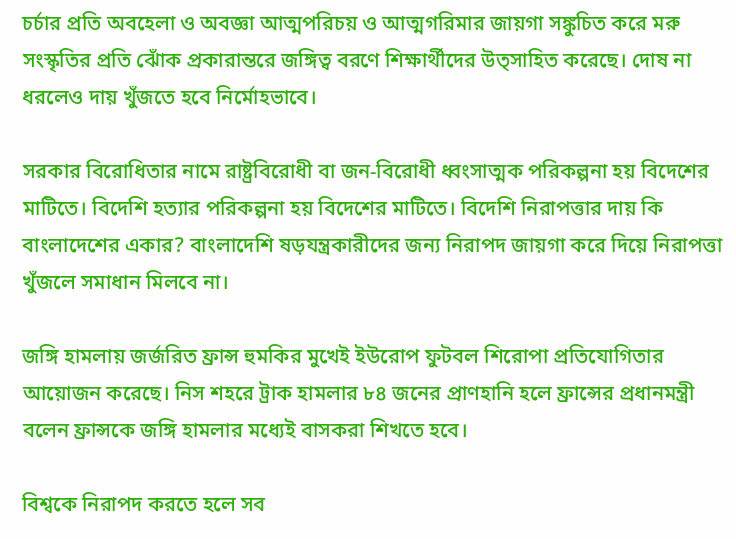চর্চার প্রতি অবহেলা ও অবজ্ঞা আত্মপরিচয় ও আত্মগরিমার জায়গা সঙ্কুচিত করে মরু সংস্কৃতির প্রতি ঝোঁক প্রকারান্তরে জঙ্গিত্ব বরণে শিক্ষার্থীদের উত্সাহিত করেছে। দোষ না ধরলেও দায় খুঁজতে হবে নির্মোহভাবে।

সরকার বিরোধিতার নামে রাষ্ট্রবিরোধী বা জন-বিরোধী ধ্বংসাত্মক পরিকল্পনা হয় বিদেশের মাটিতে। বিদেশি হত্যার পরিকল্পনা হয় বিদেশের মাটিতে। বিদেশি নিরাপত্তার দায় কি বাংলাদেশের একার? বাংলাদেশি ষড়যন্ত্রকারীদের জন্য নিরাপদ জায়গা করে দিয়ে নিরাপত্তা খুঁজলে সমাধান মিলবে না।

জঙ্গি হামলায় জর্জরিত ফ্রান্স হুমকির মুখেই ইউরোপ ফুটবল শিরোপা প্রতিযোগিতার আয়োজন করেছে। নিস শহরে ট্রাক হামলার ৮৪ জনের প্রাণহানি হলে ফ্রান্সের প্রধানমন্ত্রী বলেন ফ্রান্সকে জঙ্গি হামলার মধ্যেই বাসকরা শিখতে হবে।

বিশ্বকে নিরাপদ করতে হলে সব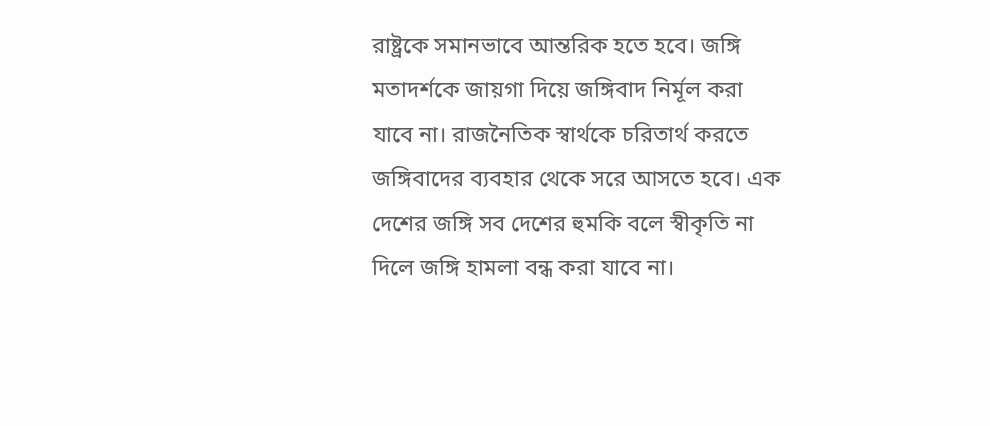রাষ্ট্রকে সমানভাবে আন্তরিক হতে হবে। জঙ্গি মতাদর্শকে জায়গা দিয়ে জঙ্গিবাদ নির্মূল করা যাবে না। রাজনৈতিক স্বার্থকে চরিতার্থ করতে জঙ্গিবাদের ব্যবহার থেকে সরে আসতে হবে। এক দেশের জঙ্গি সব দেশের হুমকি বলে স্বীকৃতি না দিলে জঙ্গি হামলা বন্ধ করা যাবে না।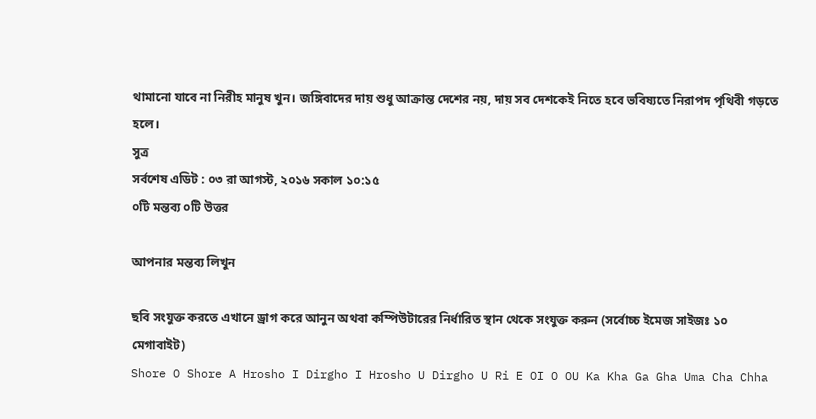থামানো যাবে না নিরীহ মানুষ খুন। জঙ্গিবাদের দায় শুধু আক্রান্ত দেশের নয়, দায় সব দেশকেই নিতে হবে ভবিষ্যতে নিরাপদ পৃথিবী গড়তে হলে।
সুত্র
সর্বশেষ এডিট : ০৩ রা আগস্ট, ২০১৬ সকাল ১০:১৫
০টি মন্তব্য ০টি উত্তর

আপনার মন্তব্য লিখুন

ছবি সংযুক্ত করতে এখানে ড্রাগ করে আনুন অথবা কম্পিউটারের নির্ধারিত স্থান থেকে সংযুক্ত করুন (সর্বোচ্চ ইমেজ সাইজঃ ১০ মেগাবাইট)
Shore O Shore A Hrosho I Dirgho I Hrosho U Dirgho U Ri E OI O OU Ka Kha Ga Gha Uma Cha Chha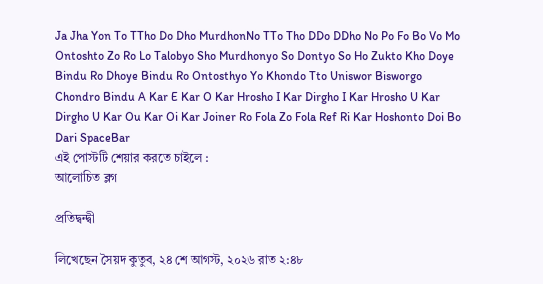Ja Jha Yon To TTho Do Dho MurdhonNo TTo Tho DDo DDho No Po Fo Bo Vo Mo Ontoshto Zo Ro Lo Talobyo Sho Murdhonyo So Dontyo So Ho Zukto Kho Doye Bindu Ro Dhoye Bindu Ro Ontosthyo Yo Khondo Tto Uniswor Bisworgo Chondro Bindu A Kar E Kar O Kar Hrosho I Kar Dirgho I Kar Hrosho U Kar Dirgho U Kar Ou Kar Oi Kar Joiner Ro Fola Zo Fola Ref Ri Kar Hoshonto Doi Bo Dari SpaceBar
এই পোস্টটি শেয়ার করতে চাইলে :
আলোচিত ব্লগ

প্রতিদ্বন্দ্বী

লিখেছেন সৈয়দ কুতুব, ২৪ শে আগস্ট, ২০২৬ রাত ২:৪৮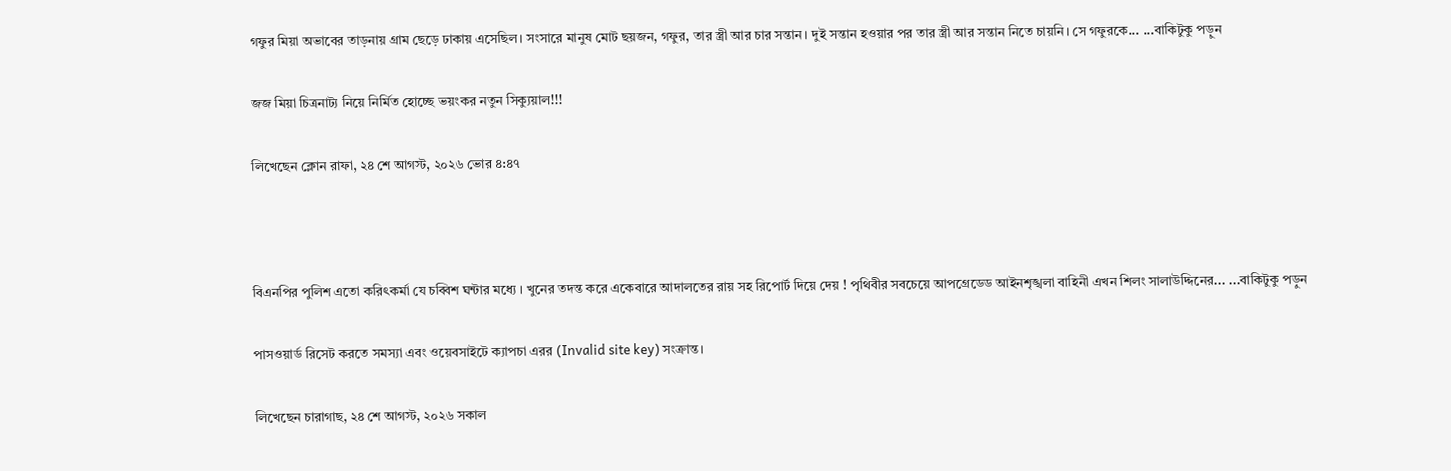গফুর মিয়া অভাবের তাড়নায় গ্রাম ছেড়ে ঢাকায় এসেছিল। সংসারে মানুষ মোট ছয়জন, গফুর, তার স্ত্রী আর চার সন্তান। দুই সন্তান হওয়ার পর তার স্ত্রী আর সন্তান নিতে চায়নি। সে গফুরকে... ...বাকিটুকু পড়ুন

জজ মিয়া চিত্রনাট্য নিয়ে নির্মিত হোচ্ছে ভয়ংকর নতুন সিক‍্যুয়াল!!!

লিখেছেন ক্লোন রাফা, ২৪ শে আগস্ট, ২০২৬ ভোর ৪:৪৭



বিএনপির পুলিশ এতো করিৎকর্মা যে চব্বিশ ঘন্টার মধ্যে । খুনের তদন্ত করে একেবারে আদালতের রায় সহ রিপোর্ট দিয়ে দেয় ! পৃথিবীর সবচেয়ে আপগ্রেডেড আইনশৃঙ্খলা বাহিনী এখন শিলং সালাউদ্দিনের... ...বাকিটুকু পড়ুন

পাসওয়ার্ড রিসেট করতে সমস্যা এবং ওয়েবসাইটে ক্যাপচা এরর (Invalid site key) সংক্রান্ত।

লিখেছেন চারাগাছ, ২৪ শে আগস্ট, ২০২৬ সকাল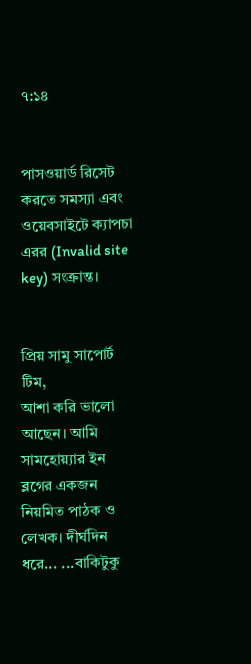৭:১৪


পাসওয়ার্ড রিসেট করতে সমস্যা এবং ওয়েবসাইটে ক্যাপচা এরর (Invalid site key) সংক্রান্ত।


প্রিয় সামু সাপোর্ট টিম,
আশা করি ভালো আছেন। আমি সামহোয়্যার ইন ব্লগের একজন নিয়মিত পাঠক ও লেখক। দীর্ঘদিন ধরে... ...বাকিটুকু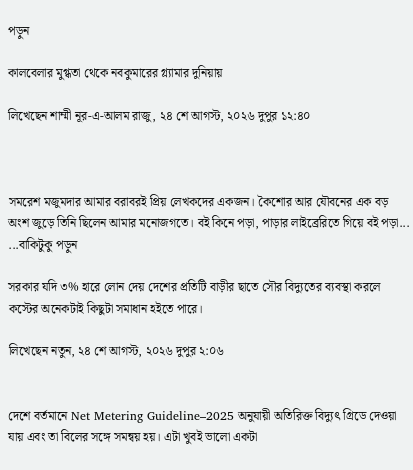পড়ুন

কালবেলার মুগ্ধতা থেকে নবকুমারের গ্ল্যামার দুনিয়ায়

লিখেছেন শাম্মী নূর-এ-আলম রাজু, ২৪ শে আগস্ট, ২০২৬ দুপুর ১২:৪০



সমরেশ মজুমদার আমার বরাবরই প্রিয় লেখকদের একজন। কৈশোর আর যৌবনের এক বড় অংশ জুড়ে তিনি ছিলেন আমার মনোজগতে। বই কিনে পড়া, পাড়ার লাইব্রেরিতে গিয়ে বই পড়া... ...বাকিটুকু পড়ুন

সরকার যদি ৩% হারে লোন দেয় দেশের প্রতিটি বাড়ীর ছাতে সৌর বিদ্যুতের ব্যবস্থা করলে কস্টের অনেকটাই কিছুটা সমাধান হইতে পারে।

লিখেছেন নতুন, ২৪ শে আগস্ট, ২০২৬ দুপুর ২:০৬


দেশে বর্তমানে Net Metering Guideline–2025 অনুযায়ী অতিরিক্ত বিদ্যুৎ গ্রিডে দেওয়া যায় এবং তা বিলের সঙ্গে সমন্বয় হয়। এটা খুবই ভালো একটা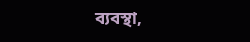ব্যবস্থা,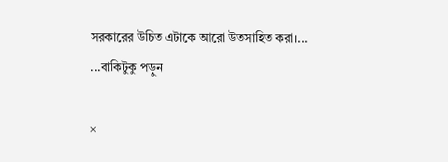সরকারের উচিত এটাকে আরো উতসাহিত করা।... ...বাকিটুকু পড়ুন

×